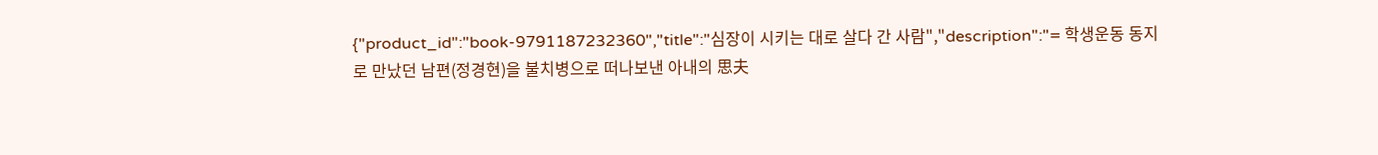{"product_id":"book-9791187232360","title":"심장이 시키는 대로 살다 간 사람","description":"= 학생운동 동지로 만났던 남편(정경현)을 불치병으로 떠나보낸 아내의 思夫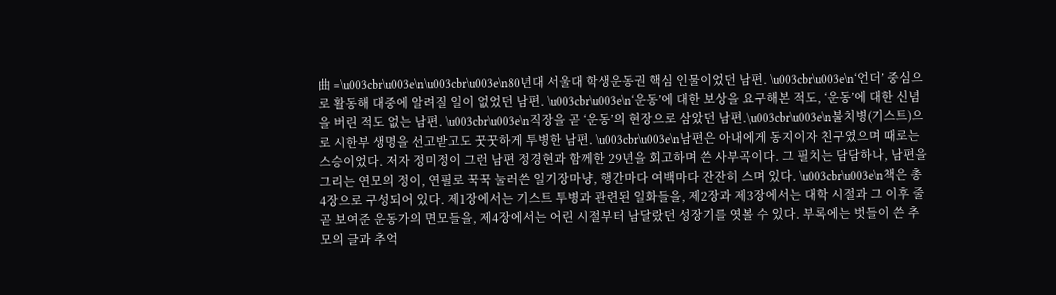曲 =\u003cbr\u003e\n\u003cbr\u003e\n80년대 서울대 학생운동권 핵심 인물이었던 남편. \u003cbr\u003e\n‘언더’ 중심으로 활동해 대중에 알려질 일이 없었던 남편. \u003cbr\u003e\n‘운동’에 대한 보상을 요구해본 적도, ‘운동’에 대한 신념을 버린 적도 없는 남편. \u003cbr\u003e\n직장을 곧 ‘운동’의 현장으로 삼았던 남편.\u003cbr\u003e\n불치병(기스트)으로 시한부 생명을 선고받고도 꿋꿋하게 투병한 남편. \u003cbr\u003e\n남편은 아내에게 동지이자 친구였으며 때로는 스승이었다. 저자 정미정이 그런 남편 정경현과 함께한 29년을 회고하며 쓴 사부곡이다. 그 필치는 담담하나, 남편을 그리는 연모의 정이, 연필로 꾹꾹 눌러쓴 일기장마냥, 행간마다 여백마다 잔잔히 스며 있다. \u003cbr\u003e\n책은 총 4장으로 구성되어 있다. 제1장에서는 기스트 투병과 관련된 일화들을, 제2장과 제3장에서는 대학 시절과 그 이후 줄곧 보여준 운동가의 면모들을, 제4장에서는 어린 시절부터 남달랐던 성장기를 엿볼 수 있다. 부록에는 벗들이 쓴 추모의 글과 추억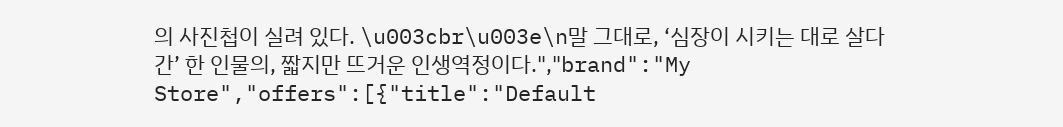의 사진첩이 실려 있다. \u003cbr\u003e\n말 그대로, ‘심장이 시키는 대로 살다 간’ 한 인물의, 짧지만 뜨거운 인생역정이다.","brand":"My Store","offers":[{"title":"Default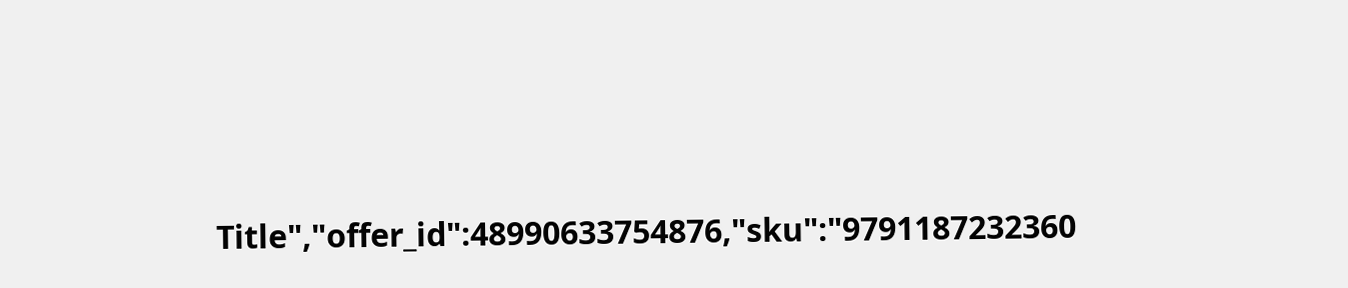Title","offer_id":48990633754876,"sku":"9791187232360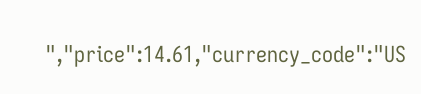","price":14.61,"currency_code":"US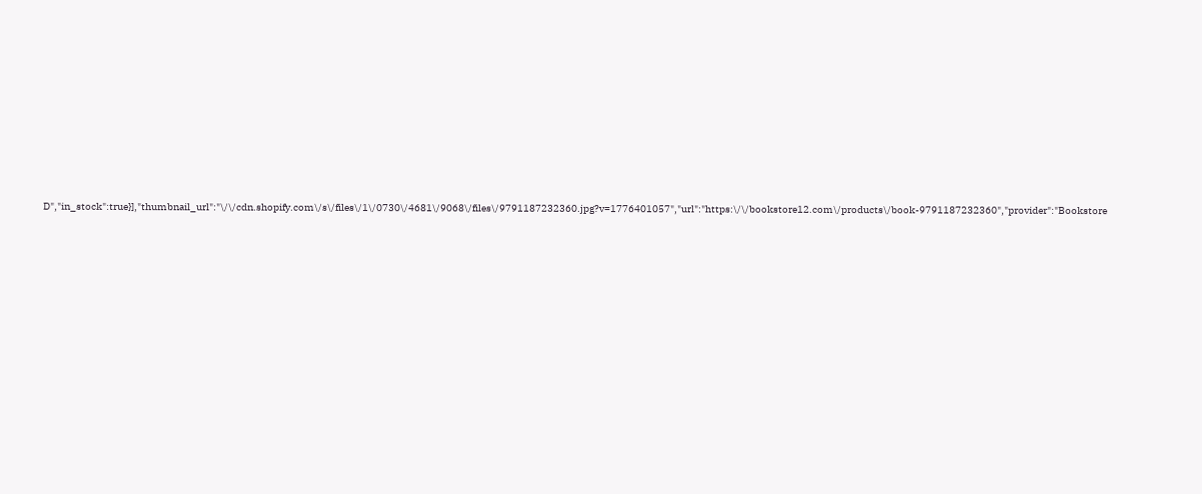D","in_stock":true}],"thumbnail_url":"\/\/cdn.shopify.com\/s\/files\/1\/0730\/4681\/9068\/files\/9791187232360.jpg?v=1776401057","url":"https:\/\/bookstore12.com\/products\/book-9791187232360","provider":"Bookstore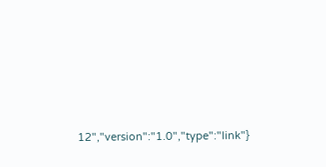12","version":"1.0","type":"link"}